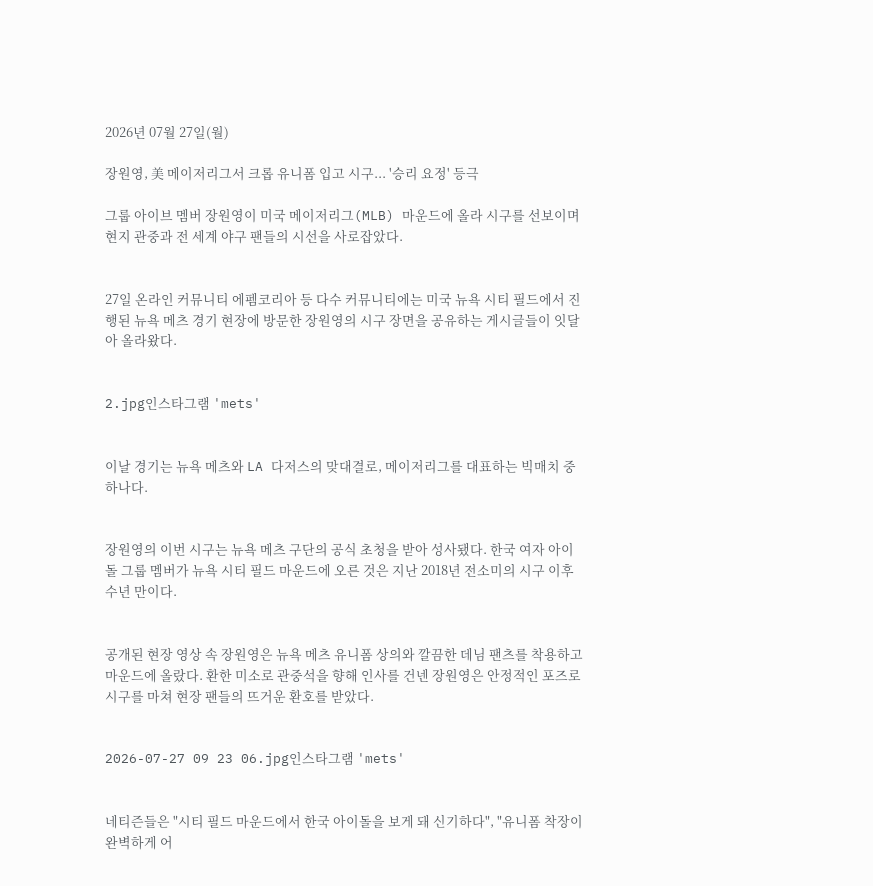2026년 07월 27일(월)

장원영, 美 메이저리그서 크롭 유니폼 입고 시구... '승리 요정' 등극

그룹 아이브 멤버 장원영이 미국 메이저리그(MLB) 마운드에 올라 시구를 선보이며 현지 관중과 전 세계 야구 팬들의 시선을 사로잡았다.


27일 온라인 커뮤니티 에펨코리아 등 다수 커뮤니티에는 미국 뉴욕 시티 필드에서 진행된 뉴욕 메츠 경기 현장에 방문한 장원영의 시구 장면을 공유하는 게시글들이 잇달아 올라왔다.


2.jpg인스타그램 'mets'


이날 경기는 뉴욕 메츠와 LA 다저스의 맞대결로, 메이저리그를 대표하는 빅매치 중 하나다.


장원영의 이번 시구는 뉴욕 메츠 구단의 공식 초청을 받아 성사됐다. 한국 여자 아이돌 그룹 멤버가 뉴욕 시티 필드 마운드에 오른 것은 지난 2018년 전소미의 시구 이후 수년 만이다.


공개된 현장 영상 속 장원영은 뉴욕 메츠 유니폼 상의와 깔끔한 데님 팬츠를 착용하고 마운드에 올랐다. 환한 미소로 관중석을 향해 인사를 건넨 장원영은 안정적인 포즈로 시구를 마쳐 현장 팬들의 뜨거운 환호를 받았다.


2026-07-27 09 23 06.jpg인스타그램 'mets'


네티즌들은 "시티 필드 마운드에서 한국 아이돌을 보게 돼 신기하다", "유니폼 착장이 완벽하게 어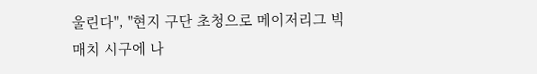울린다", "현지 구단 초청으로 메이저리그 빅매치 시구에 나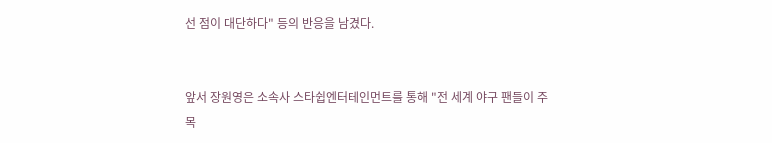선 점이 대단하다" 등의 반응을 남겼다.


앞서 장원영은 소속사 스타쉽엔터테인먼트를 통해 "전 세계 야구 팬들이 주목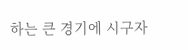하는 큰 경기에 시구자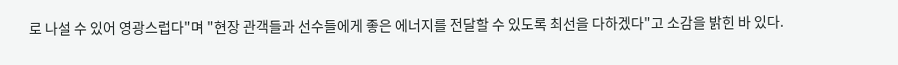로 나설 수 있어 영광스럽다"며 "현장 관객들과 선수들에게 좋은 에너지를 전달할 수 있도록 최선을 다하겠다"고 소감을 밝힌 바 있다.